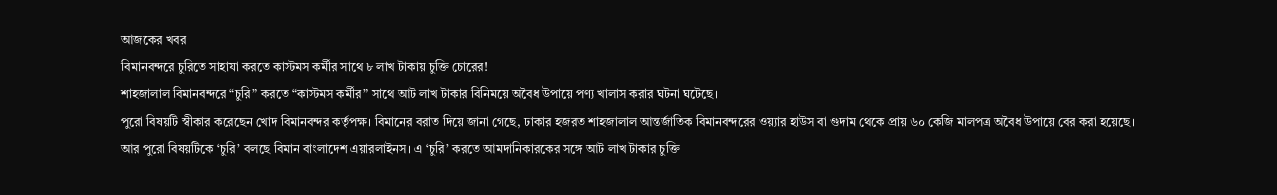আজকের খবর
বিমানবন্দরে চুরিতে সাহাযা করতে কাস্টমস কর্মীর সাথে ৮ লাখ টাকায় চুক্তি চোরের!
শাহজালাল বিমানবন্দরে “চুরি” করতে “কাস্টমস কর্মীর” সাথে আট লাখ টাকার বিনিময়ে অবৈধ উপায়ে পণ্য খালাস করার ঘটনা ঘটেছে।
পুরো বিষয়টি স্বীকার করেছেন খোদ বিমানবন্দর কর্তৃপক্ষ। বিমানের বরাত দিয়ে জানা গেছে, ঢাকার হজরত শাহজালাল আন্তর্জাতিক বিমানবন্দরের ওয়্যার হাউস বা গুদাম থেকে প্রায় ৬০ কেজি মালপত্র অবৈধ উপায়ে বের করা হয়েছে।
আর পুরো বিষয়টিকে ‘চুরি’ বলছে বিমান বাংলাদেশ এয়ারলাইনস। এ ‘চুরি’ করতে আমদানিকারকের সঙ্গে আট লাখ টাকার চুক্তি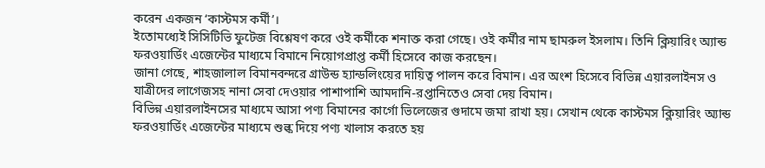করেন একজন ‘কাস্টমস কর্মী’।
ইতোমধ্যেই সিসিটিভি ফুটেজ বিশ্লেষণ করে ওই কর্মীকে শনাক্ত করা গেছে। ওই কর্মীর নাম ছামরুল ইসলাম। তিনি ক্লিয়ারিং অ্যান্ড ফরওয়ার্ডিং এজেন্টের মাধ্যমে বিমানে নিয়োগপ্রাপ্ত কর্মী হিসেবে কাজ করছেন।
জানা গেছে, শাহজালাল বিমানবন্দরে গ্রাউন্ড হ্যান্ডলিংয়ের দায়িত্ব পালন করে বিমান। এর অংশ হিসেবে বিভিন্ন এয়ারলাইনস ও যাত্রীদের লাগেজসহ নানা সেবা দেওয়ার পাশাপাশি আমদানি-রপ্তানিতেও সেবা দেয় বিমান।
বিভিন্ন এয়ারলাইনসের মাধ্যমে আসা পণ্য বিমানের কার্গো ভিলেজের গুদামে জমা রাখা হয়। সেখান থেকে কাস্টমস ক্লিয়ারিং অ্যান্ড ফরওয়ার্ডিং এজেন্টের মাধ্যমে শুল্ক দিয়ে পণ্য খালাস করতে হয়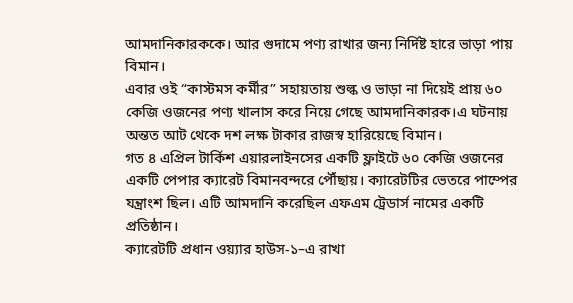আমদানিকারককে। আর গুদামে পণ্য রাখার জন্য নির্দিষ্ট হারে ভাড়া পায় বিমান।
এবার ওই “কাস্টমস কর্মীর” সহায়তায় শুল্ক ও ভাড়া না দিয়েই প্রায় ৬০ কেজি ওজনের পণ্য খালাস করে নিয়ে গেছে আমদানিকারক।এ ঘটনায় অন্তত আট থেকে দশ লক্ষ টাকার রাজস্ব হারিয়েছে বিমান।
গত ৪ এপ্রিল টার্কিশ এয়ারলাইনসের একটি ফ্লাইটে ৬০ কেজি ওজনের একটি পেপার ক্যারেট বিমানবন্দরে পৌঁছায়। ক্যারেটটির ভেতরে পাম্পের যন্ত্রাংশ ছিল। এটি আমদানি করেছিল এফএম ট্রেডার্স নামের একটি প্রতিষ্ঠান।
ক্যারেটটি প্রধান ওয়্যার হাউস-১–এ রাখা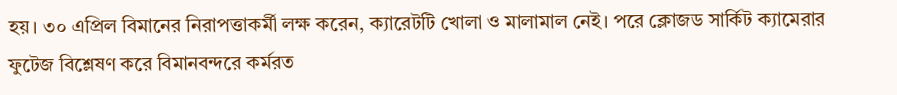হয়। ৩০ এপ্রিল বিমানের নিরাপত্তাকর্মী লক্ষ করেন, ক্যারেটটি খোলা ও মালামাল নেই। পরে ক্লোজড সার্কিট ক্যামেরার ফুটেজ বিশ্লেষণ করে বিমানবন্দরে কর্মরত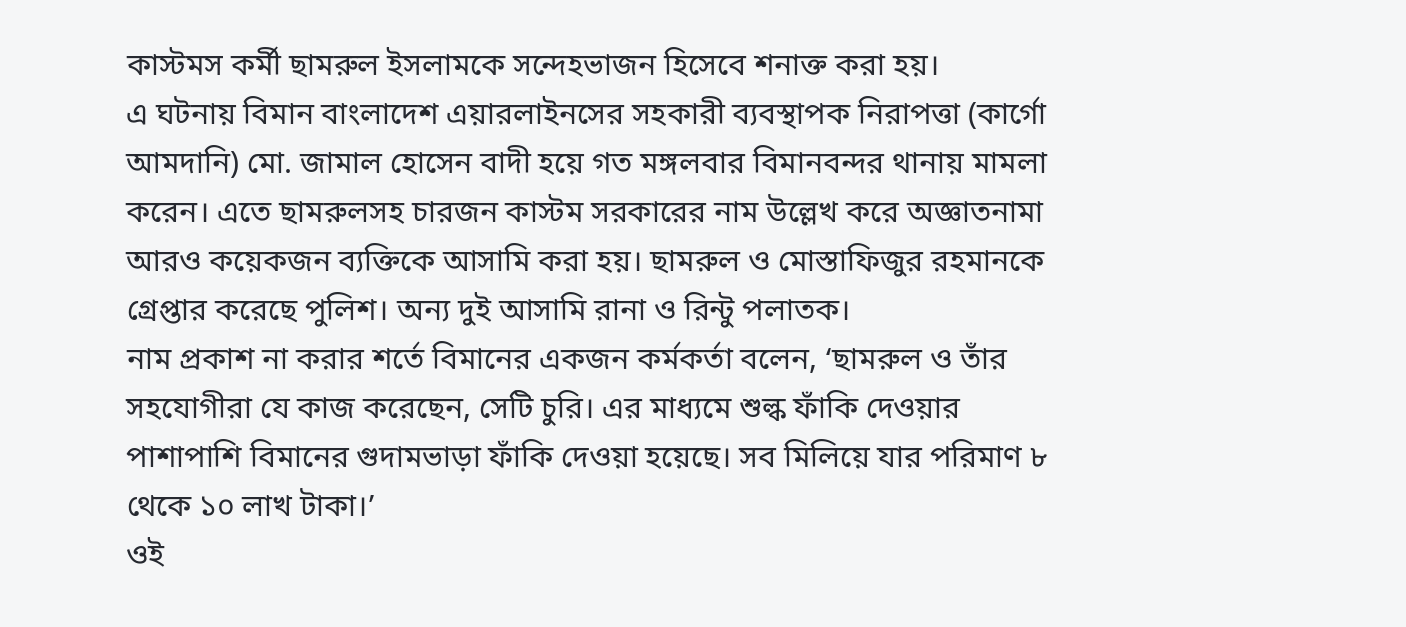কাস্টমস কর্মী ছামরুল ইসলামকে সন্দেহভাজন হিসেবে শনাক্ত করা হয়।
এ ঘটনায় বিমান বাংলাদেশ এয়ারলাইনসের সহকারী ব্যবস্থাপক নিরাপত্তা (কার্গো আমদানি) মো. জামাল হোসেন বাদী হয়ে গত মঙ্গলবার বিমানবন্দর থানায় মামলা করেন। এতে ছামরুলসহ চারজন কাস্টম সরকারের নাম উল্লেখ করে অজ্ঞাতনামা আরও কয়েকজন ব্যক্তিকে আসামি করা হয়। ছামরুল ও মোস্তাফিজুর রহমানকে গ্রেপ্তার করেছে পুলিশ। অন্য দুই আসামি রানা ও রিন্টু পলাতক।
নাম প্রকাশ না করার শর্তে বিমানের একজন কর্মকর্তা বলেন, ‘ছামরুল ও তাঁর সহযোগীরা যে কাজ করেছেন, সেটি চুরি। এর মাধ্যমে শুল্ক ফাঁকি দেওয়ার পাশাপাশি বিমানের গুদামভাড়া ফাঁকি দেওয়া হয়েছে। সব মিলিয়ে যার পরিমাণ ৮ থেকে ১০ লাখ টাকা।’
ওই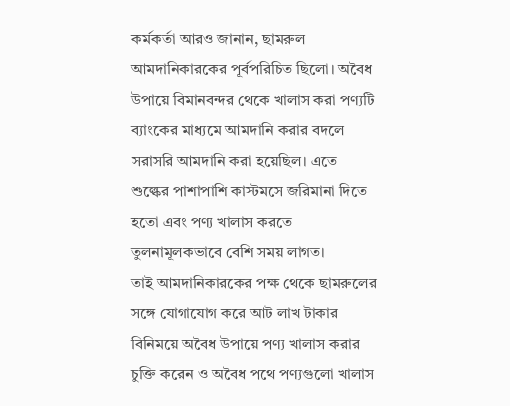কর্মকর্তা আরও জানান, ছামরুল আমদানিকারকের পূর্বপরিচিত ছিলো। অবৈধ উপায়ে বিমানবন্দর থেকে খালাস করা পণ্যটি ব্যাংকের মাধ্যমে আমদানি করার বদলে সরাসরি আমদানি করা হয়েছিল। এতে শুল্কের পাশাপাশি কাস্টমসে জরিমানা দিতে হতো এবং পণ্য খালাস করতে তুলনামূলকভাবে বেশি সময় লাগত।
তাই আমদানিকারকের পক্ষ থেকে ছামরুলের সঙ্গে যোগাযোগ করে আট লাখ টাকার বিনিময়ে অবৈধ উপায়ে পণ্য খালাস করার চুক্তি করেন ও অবৈধ পথে পণ্যগুলো খালাস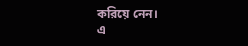করিয়ে নেন।
এ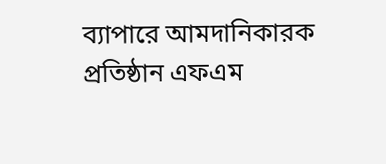ব্যাপারে আমদানিকারক প্রতিষ্ঠান এফএম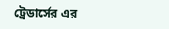ট্রেডার্সের এর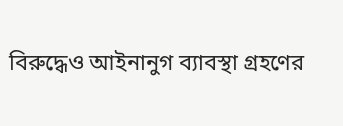বিরুদ্ধেও আইনানুগ ব্যাবস্থা গ্রহণের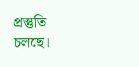প্রস্তুতি চলছে।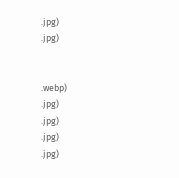.jpg)
.jpg)


.webp)
.jpg)
.jpg)
.jpg)
.jpg)